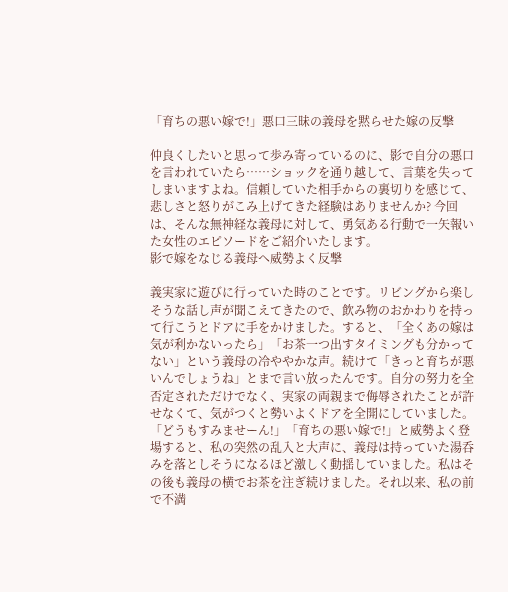「育ちの悪い嫁で!」悪口三昧の義母を黙らせた嫁の反撃

仲良くしたいと思って歩み寄っているのに、影で自分の悪口を言われていたら……ショックを通り越して、言葉を失ってしまいますよね。信頼していた相手からの裏切りを感じて、悲しさと怒りがこみ上げてきた経験はありませんか? 今回は、そんな無神経な義母に対して、勇気ある行動で一矢報いた女性のエピソードをご紹介いたします。
影で嫁をなじる義母へ威勢よく反撃

義実家に遊びに行っていた時のことです。リビングから楽しそうな話し声が聞こえてきたので、飲み物のおかわりを持って行こうとドアに手をかけました。すると、「全くあの嫁は気が利かないったら」「お茶一つ出すタイミングも分かってない」という義母の冷ややかな声。続けて「きっと育ちが悪いんでしょうね」とまで言い放ったんです。自分の努力を全否定されただけでなく、実家の両親まで侮辱されたことが許せなくて、気がつくと勢いよくドアを全開にしていました。「どうもすみませーん!」「育ちの悪い嫁で!」と威勢よく登場すると、私の突然の乱入と大声に、義母は持っていた湯呑みを落としそうになるほど激しく動揺していました。私はその後も義母の横でお茶を注ぎ続けました。それ以来、私の前で不満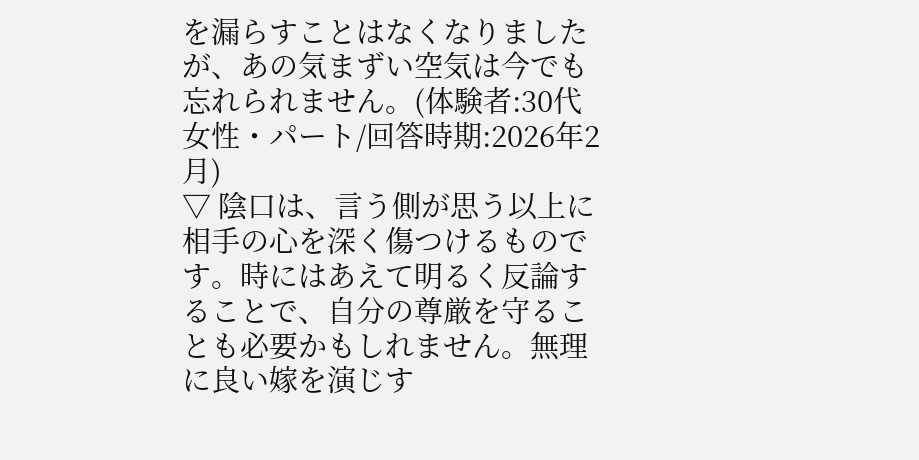を漏らすことはなくなりましたが、あの気まずい空気は今でも忘れられません。(体験者:30代女性・パート/回答時期:2026年2月)
▽ 陰口は、言う側が思う以上に相手の心を深く傷つけるものです。時にはあえて明るく反論することで、自分の尊厳を守ることも必要かもしれません。無理に良い嫁を演じす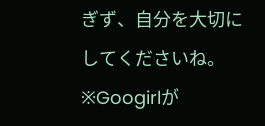ぎず、自分を大切にしてくださいね。
※Googirlが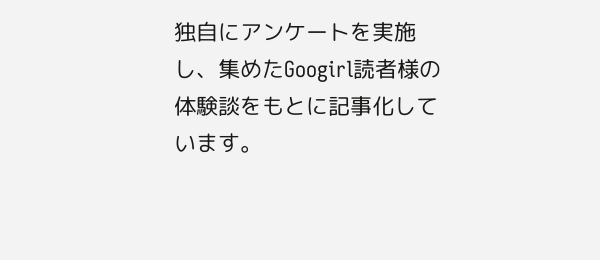独自にアンケートを実施し、集めたGoogirl読者様の体験談をもとに記事化しています。